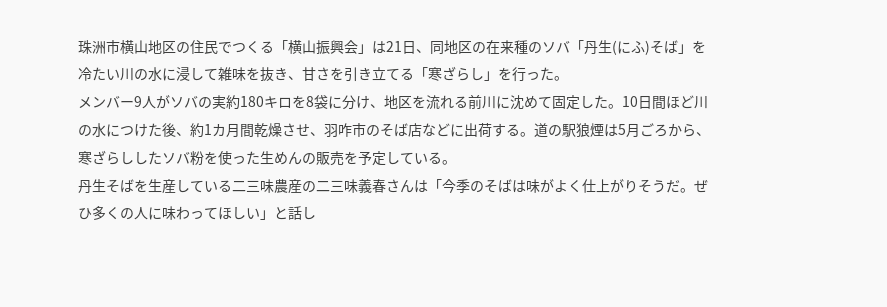珠洲市横山地区の住民でつくる「横山振興会」は21日、同地区の在来種のソバ「丹生(にふ)そば」を冷たい川の水に浸して雑味を抜き、甘さを引き立てる「寒ざらし」を行った。
メンバー9人がソバの実約180キロを8袋に分け、地区を流れる前川に沈めて固定した。10日間ほど川の水につけた後、約1カ月間乾燥させ、羽咋市のそば店などに出荷する。道の駅狼煙は5月ごろから、寒ざらししたソバ粉を使った生めんの販売を予定している。
丹生そばを生産している二三味農産の二三味義春さんは「今季のそばは味がよく仕上がりそうだ。ぜひ多くの人に味わってほしい」と話し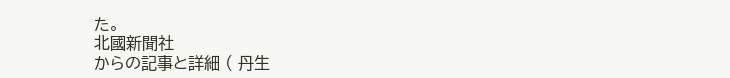た。
北國新聞社
からの記事と詳細 ( 丹生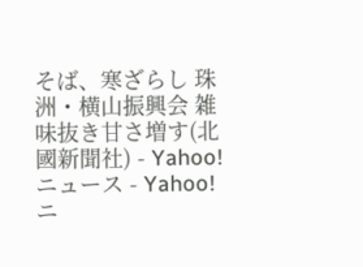そば、寒ざらし 珠洲・横山振興会 雑味抜き甘さ増す(北國新聞社) - Yahoo!ニュース - Yahoo!ニ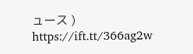ュース )
https://ift.tt/366ag2w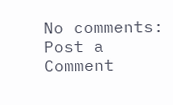No comments:
Post a Comment